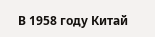В 1958 году Китай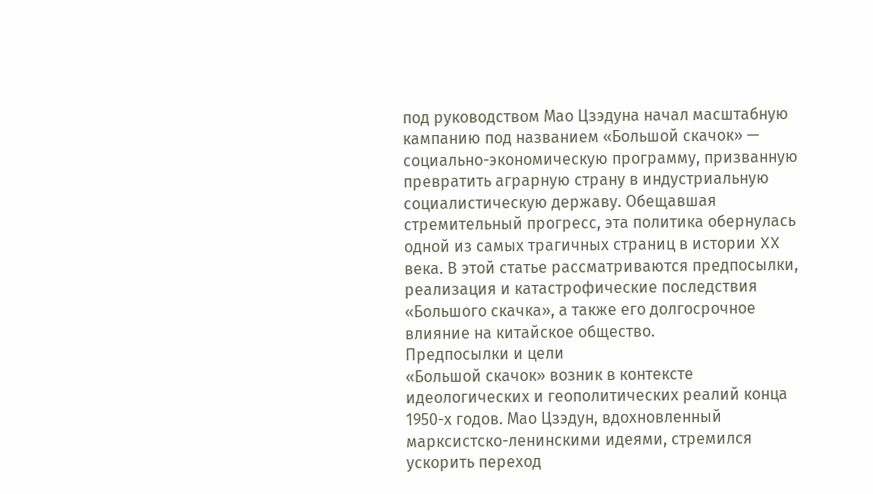под руководством Мао Цзэдуна начал масштабную кампанию под названием «Большой скачок» — социально-экономическую программу, призванную превратить аграрную страну в индустриальную социалистическую державу. Обещавшая стремительный прогресс, эта политика обернулась одной из самых трагичных страниц в истории XX века. В этой статье рассматриваются предпосылки, реализация и катастрофические последствия «Большого скачка», а также его долгосрочное влияние на китайское общество.
Предпосылки и цели
«Большой скачок» возник в контексте идеологических и геополитических реалий конца 1950-х годов. Мао Цзэдун, вдохновленный марксистско-ленинскими идеями, стремился ускорить переход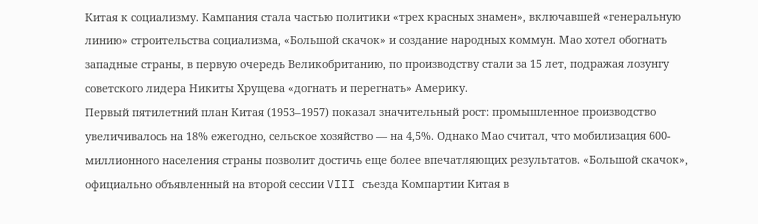Китая к социализму. Кампания стала частью политики «трех красных знамен», включавшей «генеральную линию» строительства социализма, «Большой скачок» и создание народных коммун. Мао хотел обогнать западные страны, в первую очередь Великобританию, по производству стали за 15 лет, подражая лозунгу советского лидера Никиты Хрущева «догнать и перегнать» Америку.
Первый пятилетний план Китая (1953–1957) показал значительный рост: промышленное производство увеличивалось на 18% ежегодно, сельское хозяйство — на 4,5%. Однако Мао считал, что мобилизация 600-миллионного населения страны позволит достичь еще более впечатляющих результатов. «Большой скачок», официально объявленный на второй сессии VIII съезда Компартии Китая в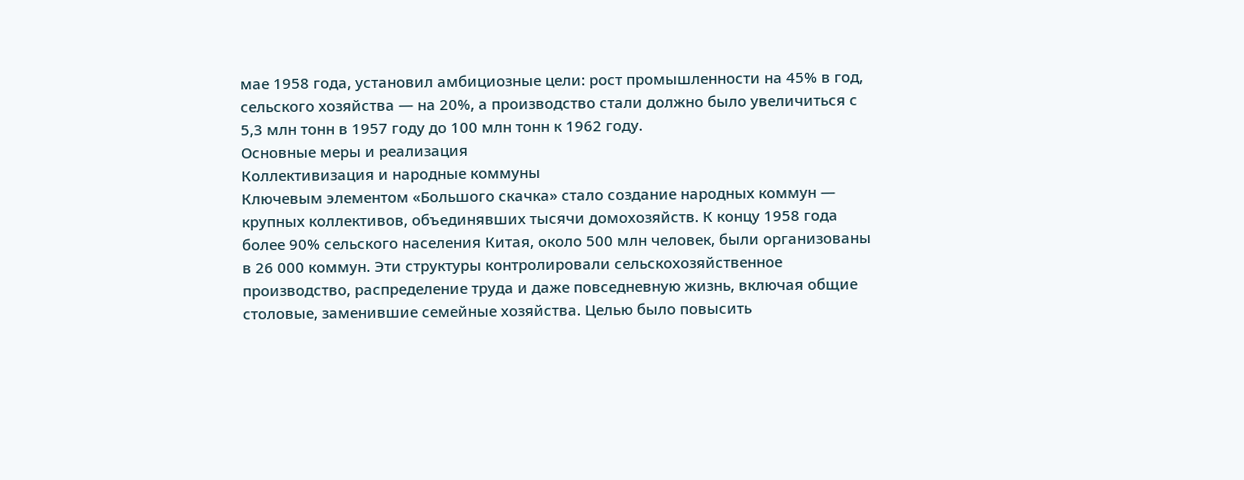мае 1958 года, установил амбициозные цели: рост промышленности на 45% в год, сельского хозяйства — на 20%, а производство стали должно было увеличиться с 5,3 млн тонн в 1957 году до 100 млн тонн к 1962 году.
Основные меры и реализация
Коллективизация и народные коммуны
Ключевым элементом «Большого скачка» стало создание народных коммун — крупных коллективов, объединявших тысячи домохозяйств. К концу 1958 года более 90% сельского населения Китая, около 500 млн человек, были организованы в 26 000 коммун. Эти структуры контролировали сельскохозяйственное производство, распределение труда и даже повседневную жизнь, включая общие столовые, заменившие семейные хозяйства. Целью было повысить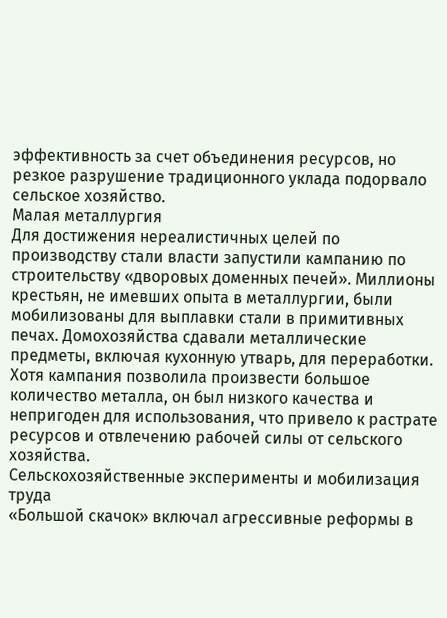эффективность за счет объединения ресурсов, но резкое разрушение традиционного уклада подорвало сельское хозяйство.
Малая металлургия
Для достижения нереалистичных целей по производству стали власти запустили кампанию по строительству «дворовых доменных печей». Миллионы крестьян, не имевших опыта в металлургии, были мобилизованы для выплавки стали в примитивных печах. Домохозяйства сдавали металлические предметы, включая кухонную утварь, для переработки. Хотя кампания позволила произвести большое количество металла, он был низкого качества и непригоден для использования, что привело к растрате ресурсов и отвлечению рабочей силы от сельского хозяйства.
Сельскохозяйственные эксперименты и мобилизация труда
«Большой скачок» включал агрессивные реформы в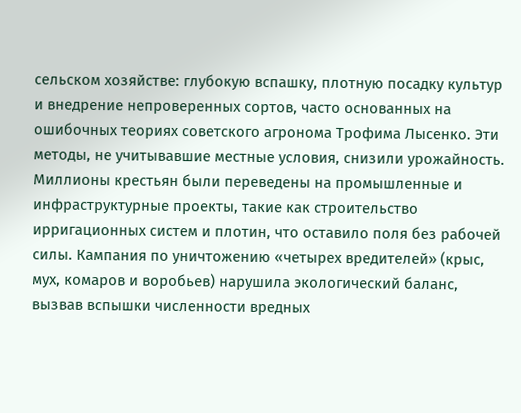сельском хозяйстве: глубокую вспашку, плотную посадку культур и внедрение непроверенных сортов, часто основанных на ошибочных теориях советского агронома Трофима Лысенко. Эти методы, не учитывавшие местные условия, снизили урожайность. Миллионы крестьян были переведены на промышленные и инфраструктурные проекты, такие как строительство ирригационных систем и плотин, что оставило поля без рабочей силы. Кампания по уничтожению «четырех вредителей» (крыс, мух, комаров и воробьев) нарушила экологический баланс, вызвав вспышки численности вредных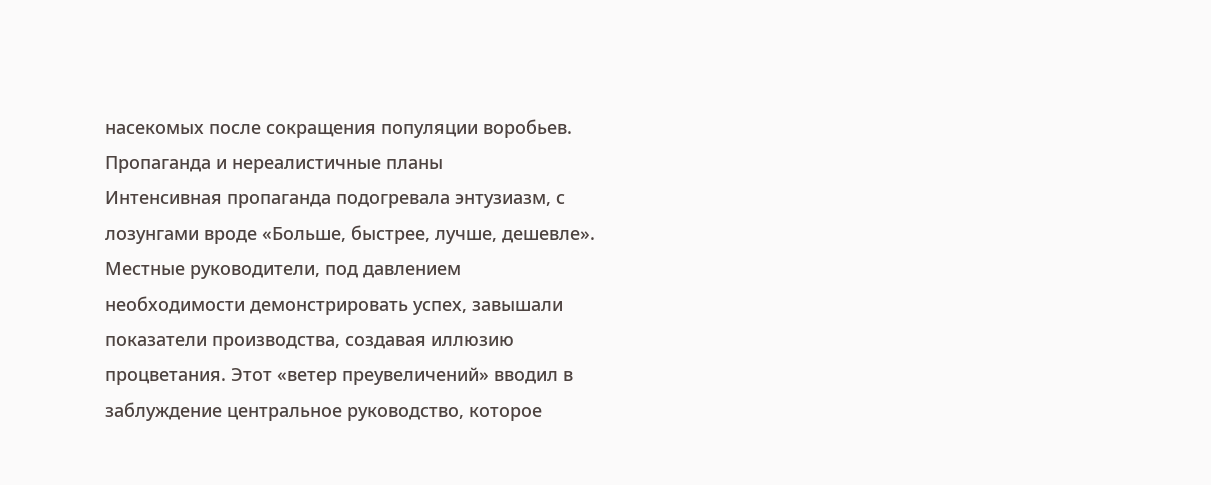насекомых после сокращения популяции воробьев.
Пропаганда и нереалистичные планы
Интенсивная пропаганда подогревала энтузиазм, с лозунгами вроде «Больше, быстрее, лучше, дешевле». Местные руководители, под давлением необходимости демонстрировать успех, завышали показатели производства, создавая иллюзию процветания. Этот «ветер преувеличений» вводил в заблуждение центральное руководство, которое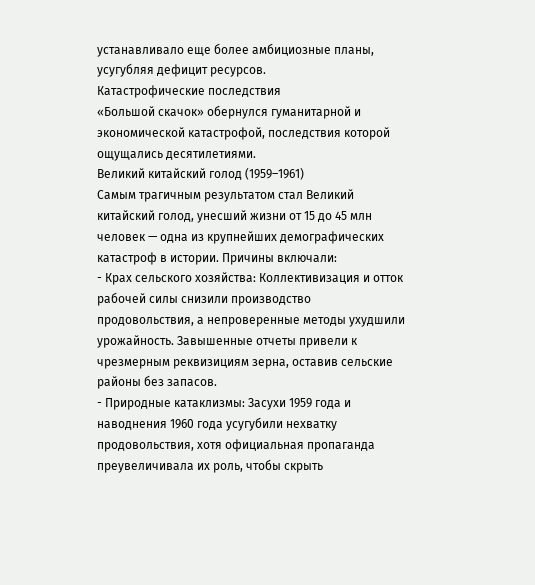устанавливало еще более амбициозные планы, усугубляя дефицит ресурсов.
Катастрофические последствия
«Большой скачок» обернулся гуманитарной и экономической катастрофой, последствия которой ощущались десятилетиями.
Великий китайский голод (1959–1961)
Самым трагичным результатом стал Великий китайский голод, унесший жизни от 15 до 45 млн человек — одна из крупнейших демографических катастроф в истории. Причины включали:
- Крах сельского хозяйства: Коллективизация и отток рабочей силы снизили производство продовольствия, а непроверенные методы ухудшили урожайность. Завышенные отчеты привели к чрезмерным реквизициям зерна, оставив сельские районы без запасов.
- Природные катаклизмы: Засухи 1959 года и наводнения 1960 года усугубили нехватку продовольствия, хотя официальная пропаганда преувеличивала их роль, чтобы скрыть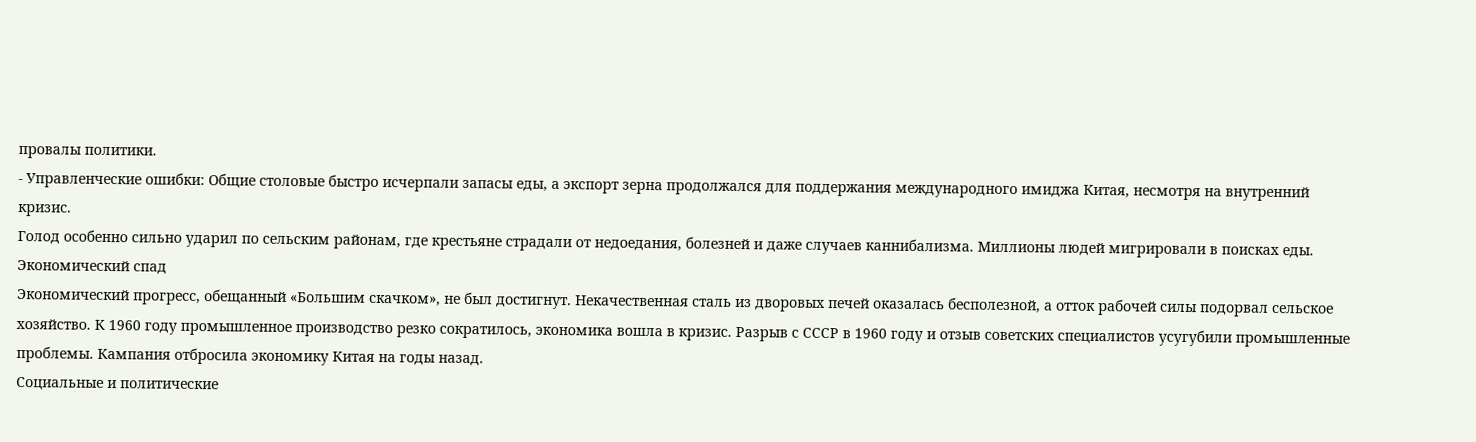провалы политики.
- Управленческие ошибки: Общие столовые быстро исчерпали запасы еды, а экспорт зерна продолжался для поддержания международного имиджа Китая, несмотря на внутренний кризис.
Голод особенно сильно ударил по сельским районам, где крестьяне страдали от недоедания, болезней и даже случаев каннибализма. Миллионы людей мигрировали в поисках еды.
Экономический спад
Экономический прогресс, обещанный «Большим скачком», не был достигнут. Некачественная сталь из дворовых печей оказалась бесполезной, а отток рабочей силы подорвал сельское хозяйство. К 1960 году промышленное производство резко сократилось, экономика вошла в кризис. Разрыв с СССР в 1960 году и отзыв советских специалистов усугубили промышленные проблемы. Кампания отбросила экономику Китая на годы назад.
Социальные и политические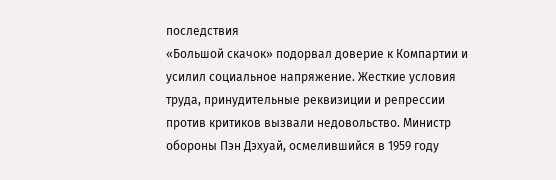последствия
«Большой скачок» подорвал доверие к Компартии и усилил социальное напряжение. Жесткие условия труда, принудительные реквизиции и репрессии против критиков вызвали недовольство. Министр обороны Пэн Дэхуай, осмелившийся в 1959 году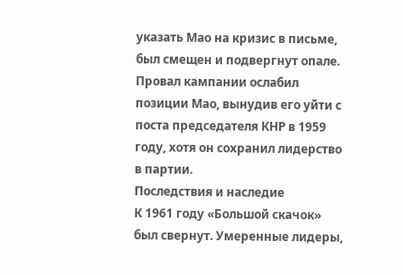указать Мао на кризис в письме, был смещен и подвергнут опале. Провал кампании ослабил позиции Мао, вынудив его уйти с поста председателя КНР в 1959 году, хотя он сохранил лидерство в партии.
Последствия и наследие
К 1961 году «Большой скачок» был свернут. Умеренные лидеры,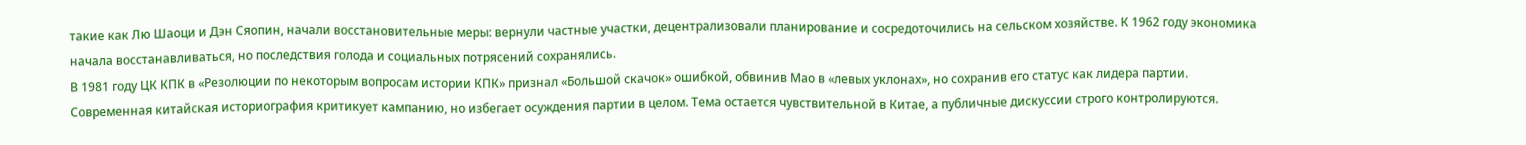такие как Лю Шаоци и Дэн Сяопин, начали восстановительные меры: вернули частные участки, децентрализовали планирование и сосредоточились на сельском хозяйстве. К 1962 году экономика начала восстанавливаться, но последствия голода и социальных потрясений сохранялись.
В 1981 году ЦК КПК в «Резолюции по некоторым вопросам истории КПК» признал «Большой скачок» ошибкой, обвинив Мао в «левых уклонах», но сохранив его статус как лидера партии. Современная китайская историография критикует кампанию, но избегает осуждения партии в целом. Тема остается чувствительной в Китае, а публичные дискуссии строго контролируются.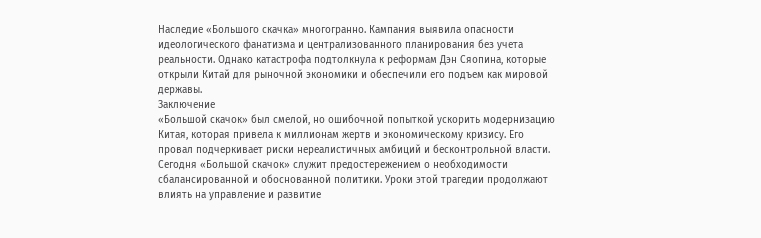Наследие «Большого скачка» многогранно. Кампания выявила опасности идеологического фанатизма и централизованного планирования без учета реальности. Однако катастрофа подтолкнула к реформам Дэн Сяопина, которые открыли Китай для рыночной экономики и обеспечили его подъем как мировой державы.
Заключение
«Большой скачок» был смелой, но ошибочной попыткой ускорить модернизацию Китая, которая привела к миллионам жертв и экономическому кризису. Его провал подчеркивает риски нереалистичных амбиций и бесконтрольной власти. Сегодня «Большой скачок» служит предостережением о необходимости сбалансированной и обоснованной политики. Уроки этой трагедии продолжают влиять на управление и развитие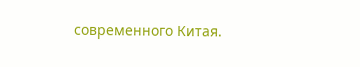современного Китая.